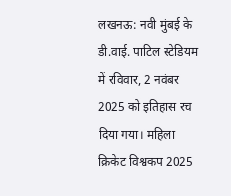लखनऊ: नवी मुंबई के डी.वाई. पाटिल स्टेडियम में रविवार, 2 नवंबर 2025 को इतिहास रच दिया गया। महिला क्रिकेट विश्वकप 2025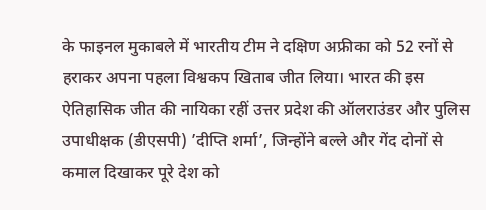के फाइनल मुकाबले में भारतीय टीम ने दक्षिण अफ्रीका को 52 रनों से हराकर अपना पहला विश्वकप खिताब जीत लिया। भारत की इस ऐतिहासिक जीत की नायिका रहीं उत्तर प्रदेश की ऑलराउंडर और पुलिस उपाधीक्षक (डीएसपी) ’दीप्ति शर्मा’, जिन्होंने बल्ले और गेंद दोनों से कमाल दिखाकर पूरे देश को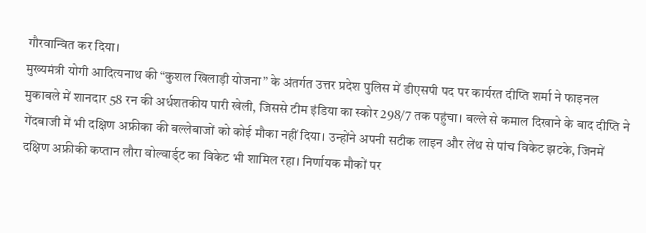गौरवान्वित कर दिया।
मुख्यमंत्री योगी आदित्यनाथ की “कुशल खिलाड़ी योजना” के अंतर्गत उत्तर प्रदेश पुलिस में डीएसपी पद पर कार्यरत दीप्ति शर्मा ने फाइनल मुकाबले में शानदार 58 रन की अर्धशतकीय पारी खेली, जिससे टीम इंडिया का स्कोर 298/7 तक पहुंचा। बल्ले से कमाल दिखाने के बाद दीप्ति ने गेंदबाजी में भी दक्षिण अफ्रीका की बल्लेबाजों को कोई मौका नहीं दिया। उन्होंने अपनी सटीक लाइन और लेंथ से पांच विकेट झटके, जिनमें दक्षिण अफ्रीकी कप्तान लौरा वोल्वार्ड्ट का विकेट भी शामिल रहा। निर्णायक मौकों पर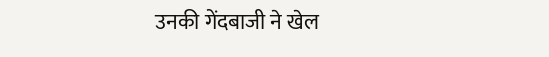उनकी गेंदबाजी ने खेल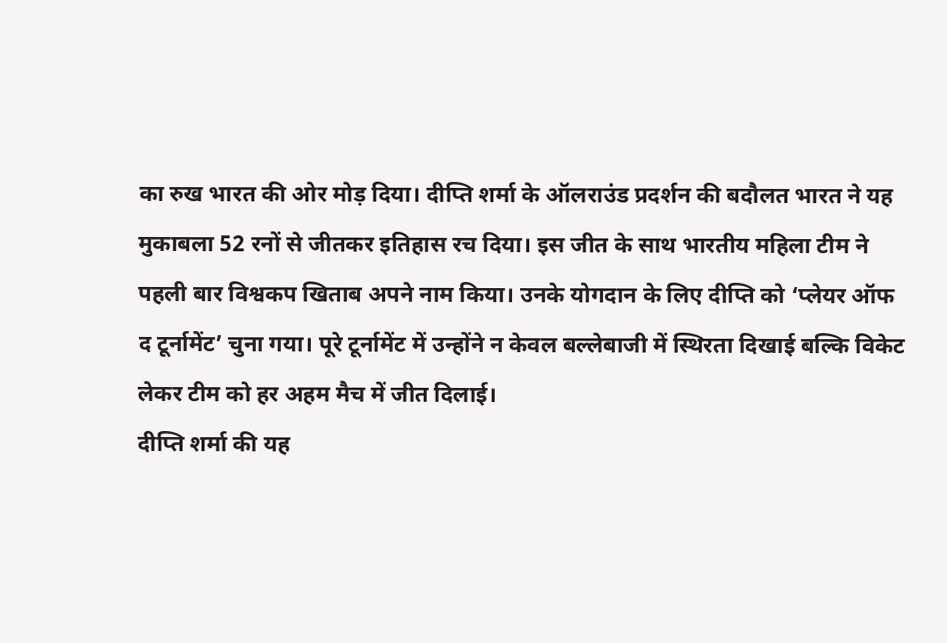का रुख भारत की ओर मोड़ दिया। दीप्ति शर्मा के ऑलराउंड प्रदर्शन की बदौलत भारत ने यह मुकाबला 52 रनों से जीतकर इतिहास रच दिया। इस जीत के साथ भारतीय महिला टीम ने पहली बार विश्वकप खिताब अपने नाम किया। उनके योगदान के लिए दीप्ति को ‘प्लेयर ऑफ द टूर्नामेंट’ चुना गया। पूरे टूर्नामेंट में उन्होंने न केवल बल्लेबाजी में स्थिरता दिखाई बल्कि विकेट लेकर टीम को हर अहम मैच में जीत दिलाई।
दीप्ति शर्मा की यह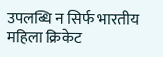उपलब्धि न सिर्फ भारतीय महिला क्रिकेट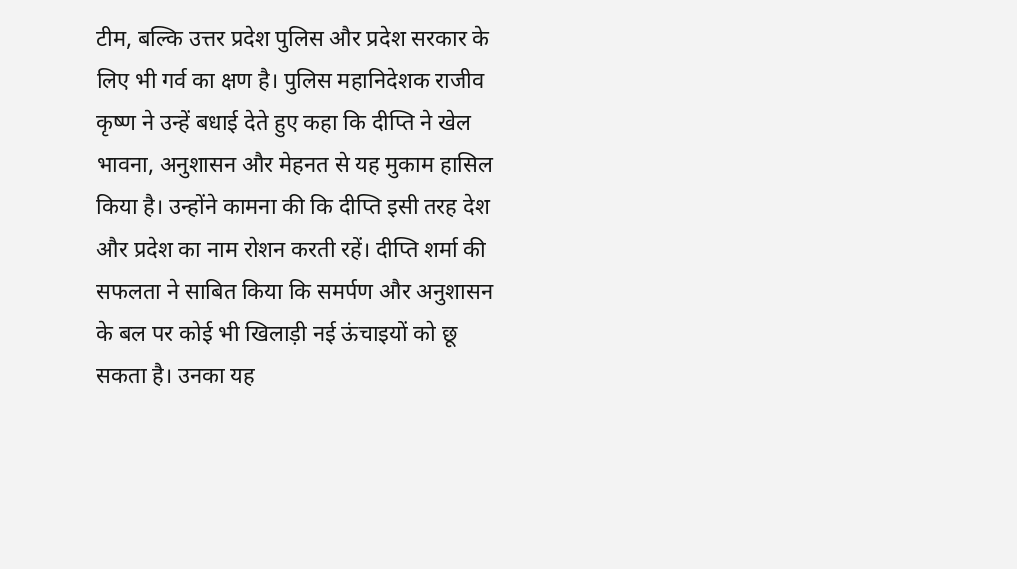टीम, बल्कि उत्तर प्रदेश पुलिस और प्रदेश सरकार के लिए भी गर्व का क्षण है। पुलिस महानिदेशक राजीव कृष्ण ने उन्हें बधाई देते हुए कहा कि दीप्ति ने खेल भावना, अनुशासन और मेहनत से यह मुकाम हासिल किया है। उन्होंने कामना की कि दीप्ति इसी तरह देश और प्रदेश का नाम रोशन करती रहें। दीप्ति शर्मा की सफलता ने साबित किया कि समर्पण और अनुशासन के बल पर कोई भी खिलाड़ी नई ऊंचाइयों को छू सकता है। उनका यह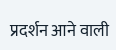प्रदर्शन आने वाली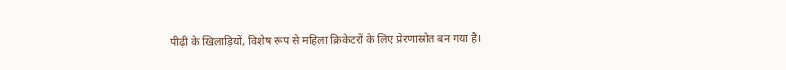पीढ़ी के खिलाड़ियों, विशेष रूप से महिला क्रिकेटरों के लिए प्रेरणास्रोत बन गया है।